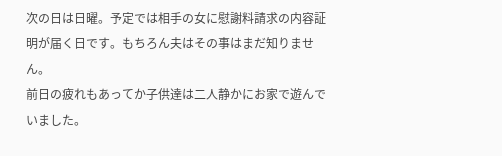次の日は日曜。予定では相手の女に慰謝料請求の内容証明が届く日です。もちろん夫はその事はまだ知りません。
前日の疲れもあってか子供達は二人静かにお家で遊んでいました。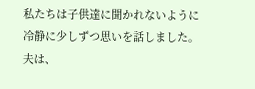私たちは子供達に聞かれないように冷静に少しずつ思いを話しました。
夫は、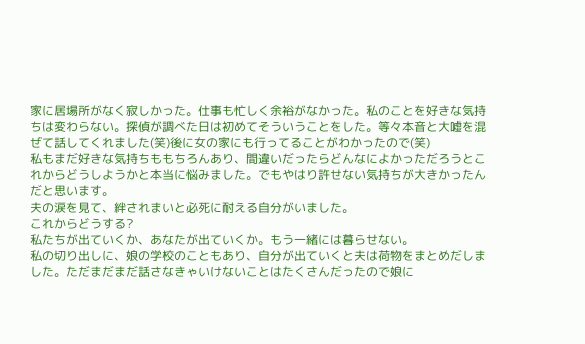家に居場所がなく寂しかった。仕事も忙しく余裕がなかった。私のことを好きな気持ちは変わらない。探偵が調べた日は初めてそういうことをした。等々本音と大嘘を混ぜて話してくれました(笑)後に女の家にも行ってることがわかったので(笑)
私もまだ好きな気持ちももちろんあり、間違いだったらどんなによかっただろうとこれからどうしようかと本当に悩みました。でもやはり許せない気持ちが大きかったんだと思います。
夫の涙を見て、絆されまいと必死に耐える自分がいました。
これからどうする?
私たちが出ていくか、あなたが出ていくか。もう一緒には暮らせない。
私の切り出しに、娘の学校のこともあり、自分が出ていくと夫は荷物をまとめだしました。ただまだまだ話さなきゃいけないことはたくさんだったので娘に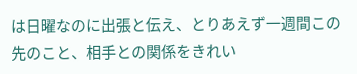は日曜なのに出張と伝え、とりあえず一週間この先のこと、相手との関係をきれい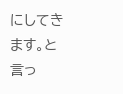にしてきます。と言っ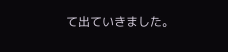て出ていきました。